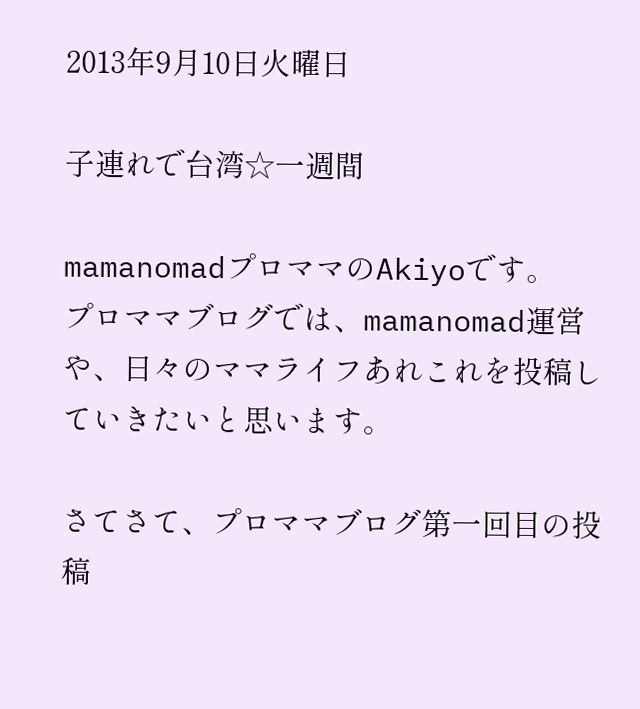2013年9月10日火曜日

子連れで台湾☆一週間

mamanomadプロママのAkiyoです。
プロママブログでは、mamanomad運営や、日々のママライフあれこれを投稿していきたいと思います。

さてさて、プロママブログ第一回目の投稿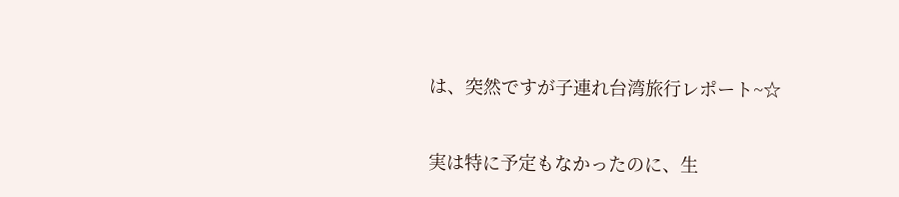は、突然ですが子連れ台湾旅行レポート~☆

実は特に予定もなかったのに、生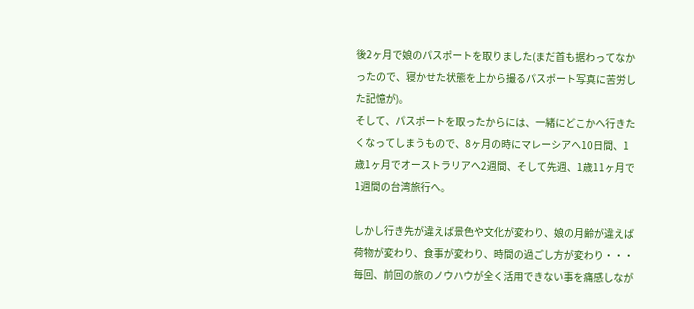後2ヶ月で娘のパスポートを取りました(まだ首も据わってなかったので、寝かせた状態を上から撮るパスポート写真に苦労した記憶が)。
そして、パスポートを取ったからには、一緒にどこかへ行きたくなってしまうもので、8ヶ月の時にマレーシアへ10日間、1歳1ヶ月でオーストラリアへ2週間、そして先週、1歳11ヶ月で1週間の台湾旅行へ。

しかし行き先が違えば景色や文化が変わり、娘の月齢が違えば荷物が変わり、食事が変わり、時間の過ごし方が変わり・・・ 毎回、前回の旅のノウハウが全く活用できない事を痛感しなが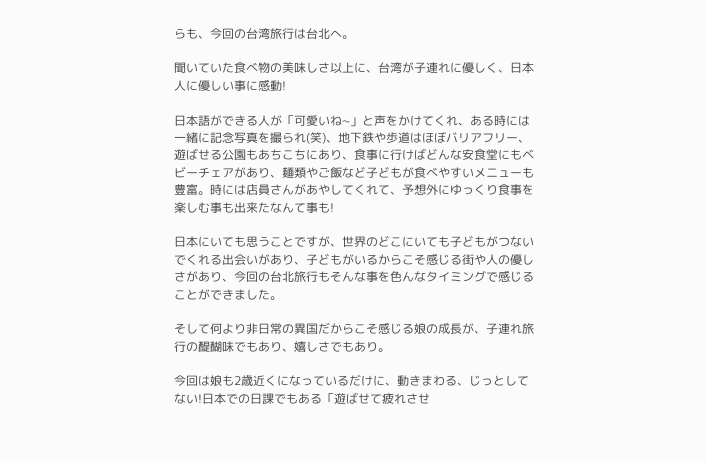らも、今回の台湾旅行は台北へ。

聞いていた食べ物の美味しさ以上に、台湾が子連れに優しく、日本人に優しい事に感動!

日本語ができる人が「可愛いね~」と声をかけてくれ、ある時には一緒に記念写真を撮られ(笑)、地下鉄や歩道はほぼバリアフリー、遊ばせる公園もあちこちにあり、食事に行けばどんな安食堂にもベビーチェアがあり、麺類やご飯など子どもが食べやすいメニューも豊富。時には店員さんがあやしてくれて、予想外にゆっくり食事を楽しむ事も出来たなんて事も!

日本にいても思うことですが、世界のどこにいても子どもがつないでくれる出会いがあり、子どもがいるからこそ感じる街や人の優しさがあり、今回の台北旅行もそんな事を色んなタイミングで感じることができました。

そして何より非日常の異国だからこそ感じる娘の成長が、子連れ旅行の醍醐味でもあり、嬉しさでもあり。

今回は娘も2歳近くになっているだけに、動きまわる、じっとしてない!日本での日課でもある「遊ばせて疲れさせ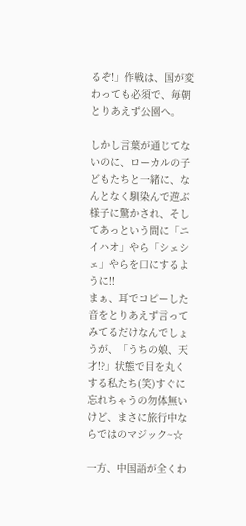るぞ!」作戦は、国が変わっても必須で、毎朝とりあえず公園へ。

しかし言葉が通じてないのに、ローカルの子どもたちと一緒に、なんとなく馴染んで遊ぶ様子に驚かされ、そしてあっという間に「ニイハオ」やら「シェシェ」やらを口にするように!!
まぁ、耳でコピーした音をとりあえず言ってみてるだけなんでしょうが、「うちの娘、天才!?」状態で目を丸くする私たち(笑)すぐに忘れちゃうの勿体無いけど、まさに旅行中ならではのマジック~☆

一方、中国語が全くわ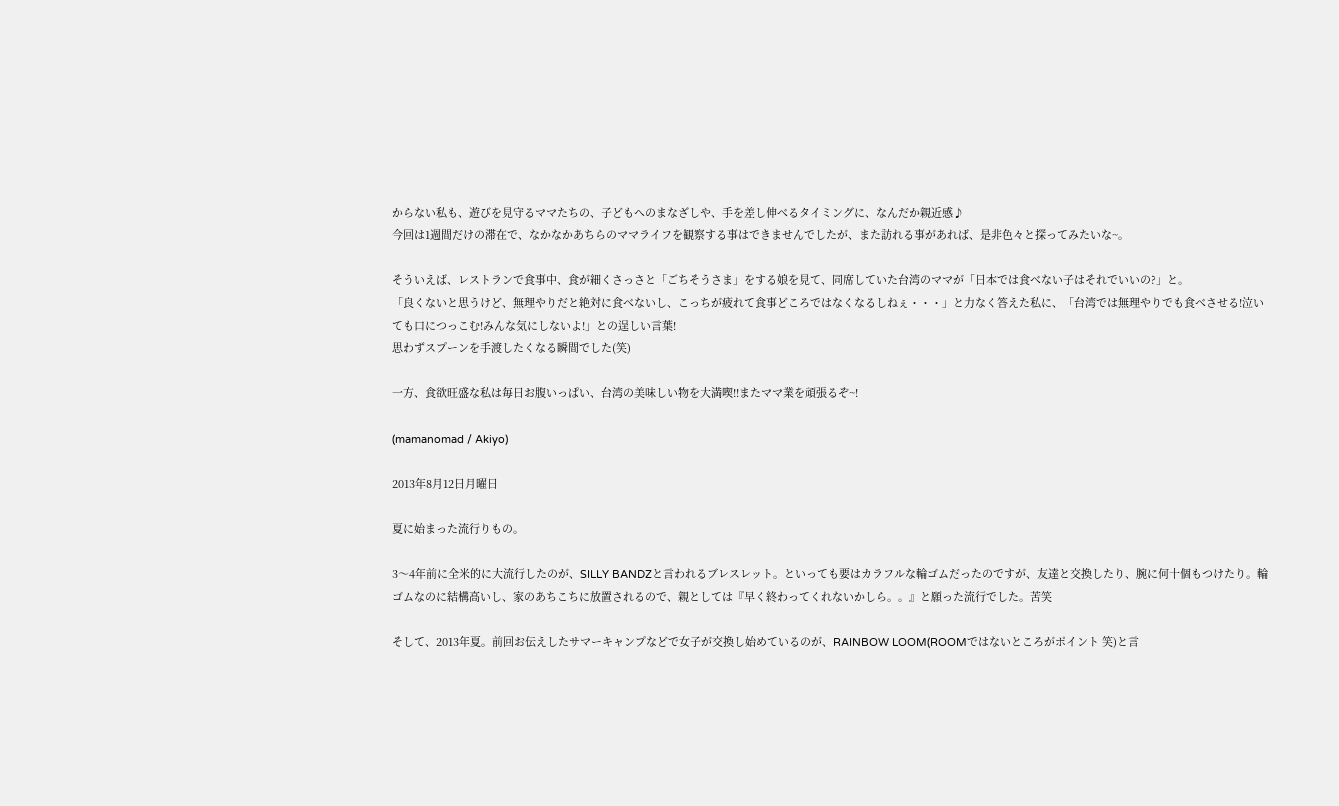からない私も、遊びを見守るママたちの、子どもへのまなざしや、手を差し伸べるタイミングに、なんだか親近感♪
今回は1週間だけの滞在で、なかなかあちらのママライフを観察する事はできませんでしたが、また訪れる事があれば、是非色々と探ってみたいな~。

そういえば、レストランで食事中、食が細くさっさと「ごちそうさま」をする娘を見て、同席していた台湾のママが「日本では食べない子はそれでいいの?」と。
「良くないと思うけど、無理やりだと絶対に食べないし、こっちが疲れて食事どころではなくなるしねぇ・・・」と力なく答えた私に、「台湾では無理やりでも食べさせる!泣いても口につっこむ!みんな気にしないよ!」との逞しい言葉!
思わずスプーンを手渡したくなる瞬間でした(笑)

一方、食欲旺盛な私は毎日お腹いっぱい、台湾の美味しい物を大満喫!!またママ業を頑張るぞ~!

(mamanomad / Akiyo)

2013年8月12日月曜日

夏に始まった流行りもの。

3〜4年前に全米的に大流行したのが、SILLY BANDZと言われるブレスレット。といっても要はカラフルな輪ゴムだったのですが、友達と交換したり、腕に何十個もつけたり。輪ゴムなのに結構高いし、家のあちこちに放置されるので、親としては『早く終わってくれないかしら。。』と願った流行でした。苦笑

そして、2013年夏。前回お伝えしたサマーキャンプなどで女子が交換し始めているのが、RAINBOW LOOM(ROOMではないところがポイント 笑)と言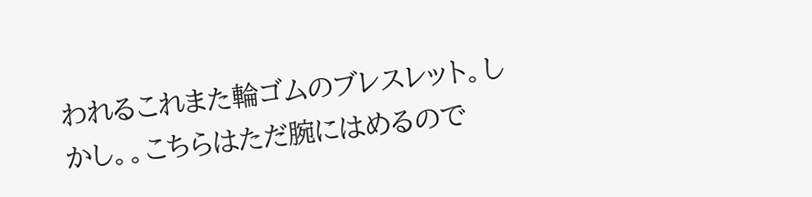われるこれまた輪ゴムのブレスレット。しかし。。こちらはただ腕にはめるので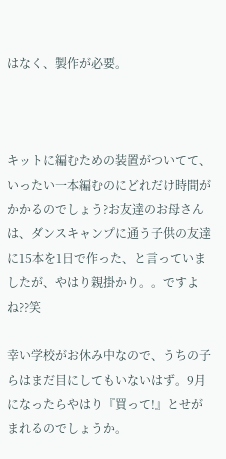はなく、製作が必要。



キットに編むための装置がついてて、いったい一本編むのにどれだけ時間がかかるのでしょう?お友達のお母さんは、ダンスキャンプに通う子供の友達に15本を1日で作った、と言っていましたが、やはり親掛かり。。ですよね??笑

幸い学校がお休み中なので、うちの子らはまだ目にしてもいないはず。9月になったらやはり『買って!』とせがまれるのでしょうか。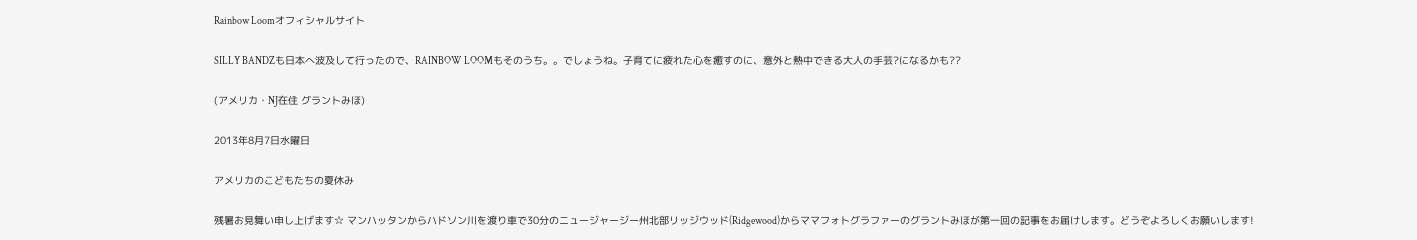Rainbow Loomオフィシャルサイト

SILLY BANDZも日本へ波及して行ったので、RAINBOW LOOMもそのうち。。でしょうね。子育てに疲れた心を癒すのに、意外と熱中できる大人の手芸?になるかも??

(アメリカ・NJ在住 グラントみほ)

2013年8月7日水曜日

アメリカのこどもたちの夏休み

残暑お見舞い申し上げます☆ マンハッタンからハドソン川を渡り車で30分のニュージャージー州北部リッジウッド(Ridgewood)からママフォトグラファーのグラントみほが第一回の記事をお届けします。どうぞよろしくお願いします!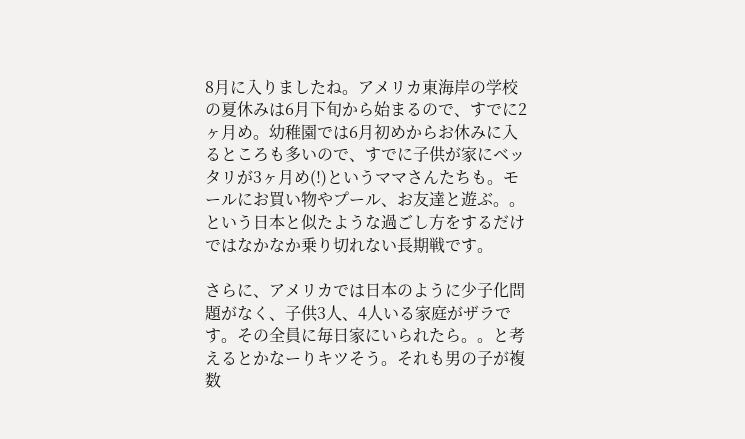8月に入りましたね。アメリカ東海岸の学校の夏休みは6月下旬から始まるので、すでに2ヶ月め。幼稚園では6月初めからお休みに入るところも多いので、すでに子供が家にベッタリが3ヶ月め(!)というママさんたちも。モールにお買い物やプール、お友達と遊ぶ。。という日本と似たような過ごし方をするだけではなかなか乗り切れない長期戦です。

さらに、アメリカでは日本のように少子化問題がなく、子供3人、4人いる家庭がザラです。その全員に毎日家にいられたら。。と考えるとかなーりキツそう。それも男の子が複数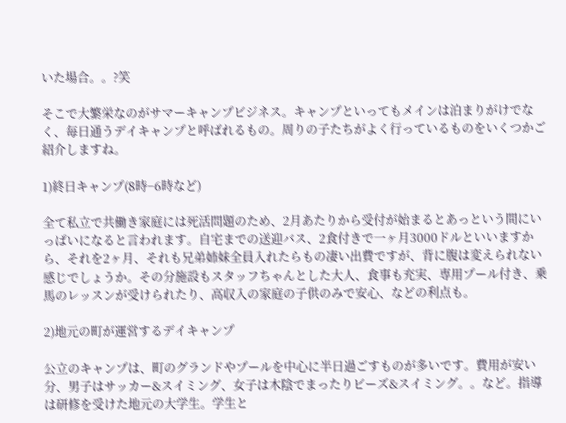いた場合。。?笑

そこで大繁栄なのがサマーキャンプビジネス。キャンプといってもメインは泊まりがけでなく、毎日通うデイキャンプと呼ばれるもの。周りの子たちがよく行っているものをいくつかご紹介しますね。

1)終日キャンプ(8時−6時など)

全て私立で共働き家庭には死活問題のため、2月あたりから受付が始まるとあっという間にいっぱいになると言われます。自宅までの送迎バス、2食付きで一ヶ月3000ドルといいますから、それを2ヶ月、それも兄弟姉妹全員入れたらもの凄い出費ですが、背に腹は変えられない感じでしょうか。その分施設もスタッフちゃんとした大人、食事も充実、専用プール付き、乗馬のレッスンが受けられたり、高収入の家庭の子供のみで安心、などの利点も。

2)地元の町が運営するデイキャンプ

公立のキャンプは、町のグランドやプールを中心に半日過ごすものが多いです。費用が安い分、男子はサッカー&スイミング、女子は木陰でまったりビーズ&スイミング。。など。指導は研修を受けた地元の大学生。学生と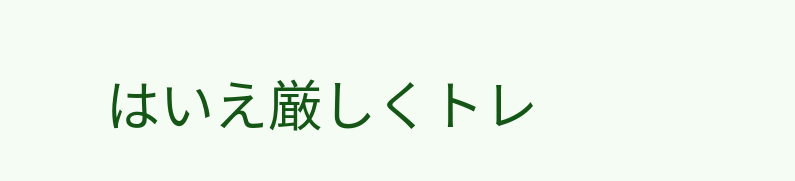はいえ厳しくトレ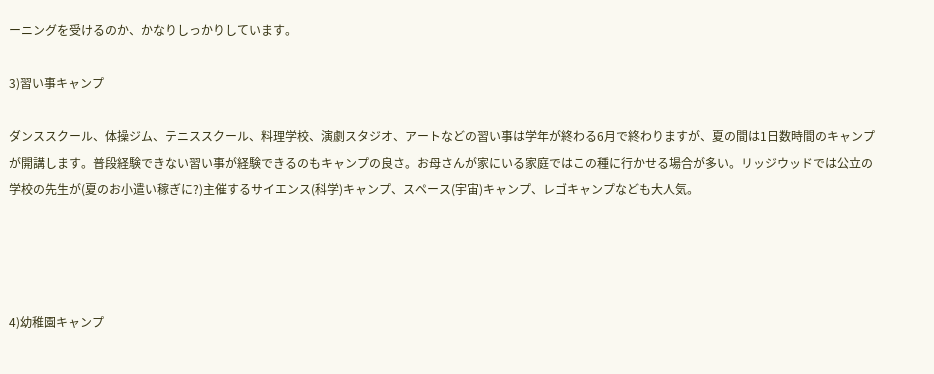ーニングを受けるのか、かなりしっかりしています。

3)習い事キャンプ

ダンススクール、体操ジム、テニススクール、料理学校、演劇スタジオ、アートなどの習い事は学年が終わる6月で終わりますが、夏の間は1日数時間のキャンプが開講します。普段経験できない習い事が経験できるのもキャンプの良さ。お母さんが家にいる家庭ではこの種に行かせる場合が多い。リッジウッドでは公立の学校の先生が(夏のお小遣い稼ぎに?)主催するサイエンス(科学)キャンプ、スペース(宇宙)キャンプ、レゴキャンプなども大人気。




4)幼稚園キャンプ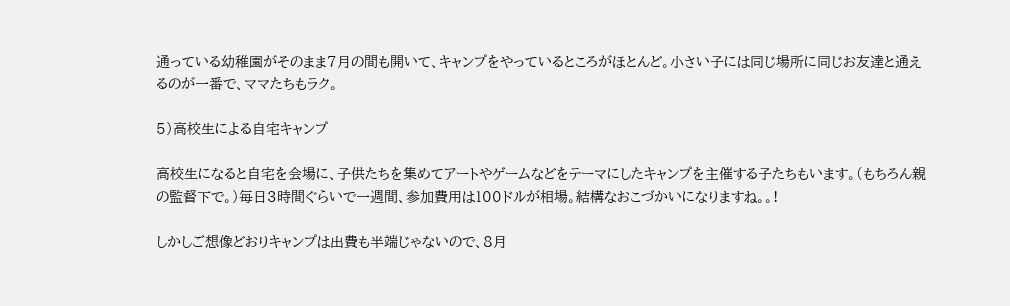通っている幼稚園がそのまま7月の間も開いて、キャンプをやっているところがほとんど。小さい子には同じ場所に同じお友達と通えるのが一番で、ママたちもラク。

5)高校生による自宅キャンプ

高校生になると自宅を会場に、子供たちを集めてアートやゲームなどをテーマにしたキャンプを主催する子たちもいます。(もちろん親の監督下で。)毎日3時間ぐらいで一週間、参加費用は100ドルが相場。結構なおこづかいになりますね。。!

しかしご想像どおりキャンプは出費も半端じゃないので、8月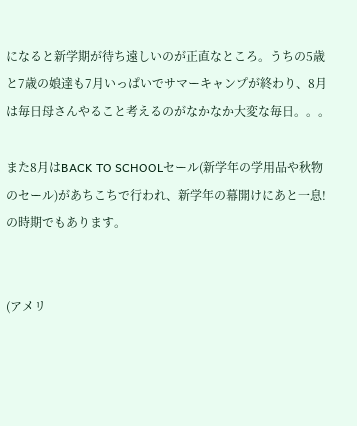になると新学期が待ち遠しいのが正直なところ。うちの5歳と7歳の娘達も7月いっぱいでサマーキャンプが終わり、8月は毎日母さんやること考えるのがなかなか大変な毎日。。。

また8月はBACK TO SCHOOLセール(新学年の学用品や秋物のセール)があちこちで行われ、新学年の幕開けにあと一息!の時期でもあります。


(アメリ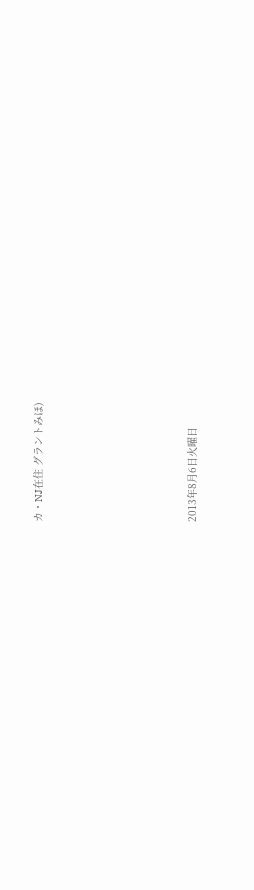カ・NJ在住 グラントみほ)






2013年8月6日火曜日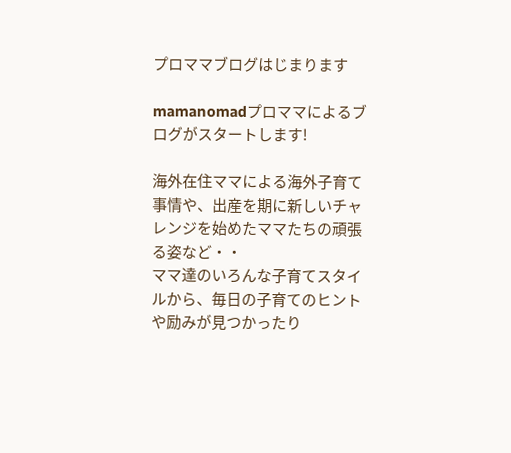プロママブログはじまります

mamanomadプロママによるブログがスタートします!

海外在住ママによる海外子育て事情や、出産を期に新しいチャレンジを始めたママたちの頑張る姿など・・
ママ達のいろんな子育てスタイルから、毎日の子育てのヒントや励みが見つかったり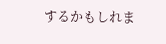するかもしれま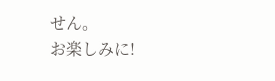せん。
お楽しみに!